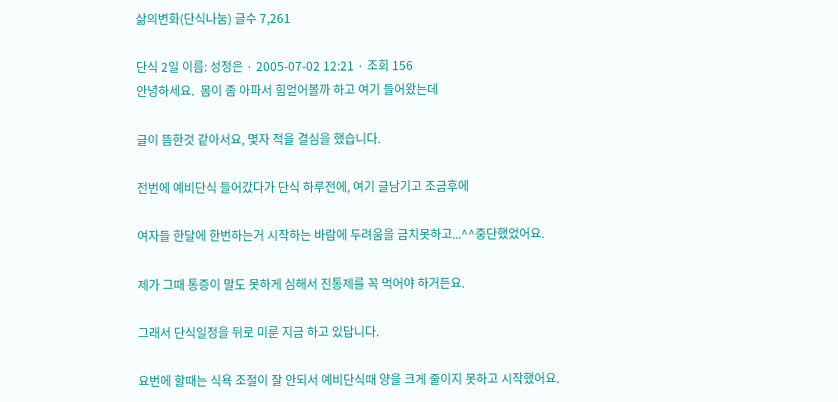삶의변화(단식나눔) 글수 7,261

단식 2일 이름: 성정은 · 2005-07-02 12:21 · 조회 156
안녕하세요.  몸이 좀 아파서 힘얻어볼까 하고 여기 들어왔는데

글이 뜸한것 같아서요, 몇자 적을 결심을 했습니다.

전번에 예비단식 들어갔다가 단식 하루전에, 여기 글남기고 조금후에

여자들 한달에 한번하는거 시작하는 바람에 두려움을 금치못하고...^^중단했었어요.

제가 그때 통증이 말도 못하게 심해서 진통제를 꼭 먹어야 하거든요.

그래서 단식일정을 뒤로 미룬 지금 하고 있답니다.

요번에 할때는 식욕 조절이 잘 안되서 예비단식때 양을 크게 줄이지 못하고 시작했어요.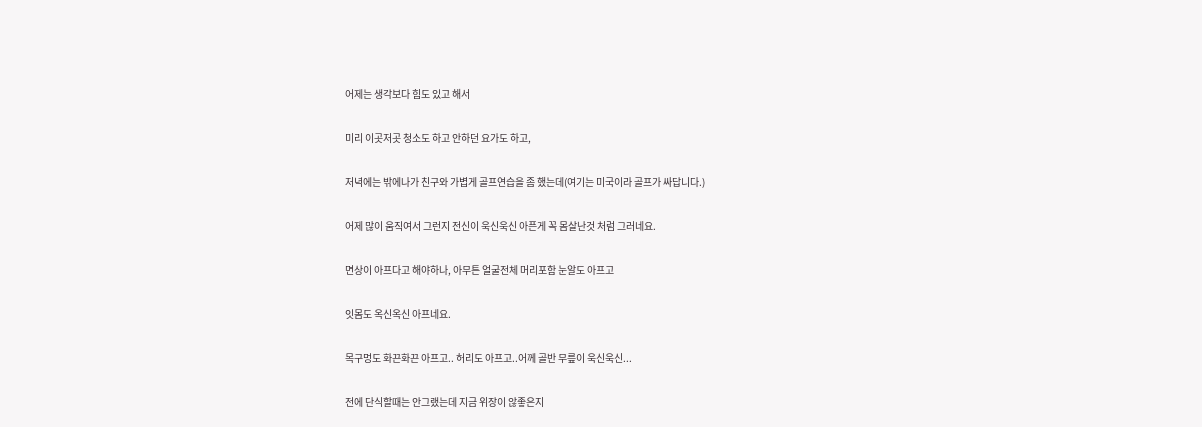어제는 생각보다 힘도 있고 해서

미리 이곳저곳 청소도 하고 안하던 요가도 하고,

저녁에는 밖에나가 친구와 가볍게 골프연습을 좀 했는데(여기는 미국이라 골프가 싸답니다.)

어제 많이 움직여서 그런지 전신이 욱신욱신 아픈게 꼭 몸살난것 처럼 그러네요.

면상이 아프다고 해야하나, 아무튼 얼굴전체 머리포함 눈알도 아프고

잇몸도 옥신옥신 아프네요.

목구멍도 화끈화끈 아프고.. 허리도 아프고..어께 골반 무릎이 욱신욱신...

전에 단식할때는 안그랬는데 지금 위장이 않좋은지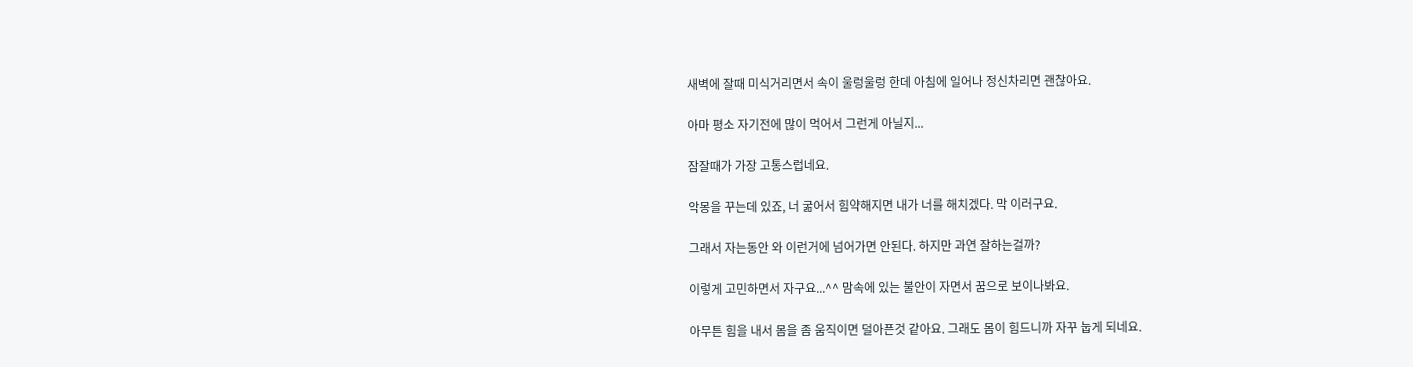새벽에 잘때 미식거리면서 속이 울렁울렁 한데 아침에 일어나 정신차리면 괜찮아요.

아마 평소 자기전에 많이 먹어서 그런게 아닐지...

잠잘때가 가장 고통스럽네요.

악몽을 꾸는데 있죠, 너 굶어서 힘약해지면 내가 너를 해치겠다. 막 이러구요.

그래서 자는동안 와 이런거에 넘어가면 안된다. 하지만 과연 잘하는걸까?

이렇게 고민하면서 자구요...^^ 맘속에 있는 불안이 자면서 꿈으로 보이나봐요.

아무튼 힘을 내서 몸을 좀 움직이면 덜아픈것 같아요. 그래도 몸이 힘드니까 자꾸 눕게 되네요.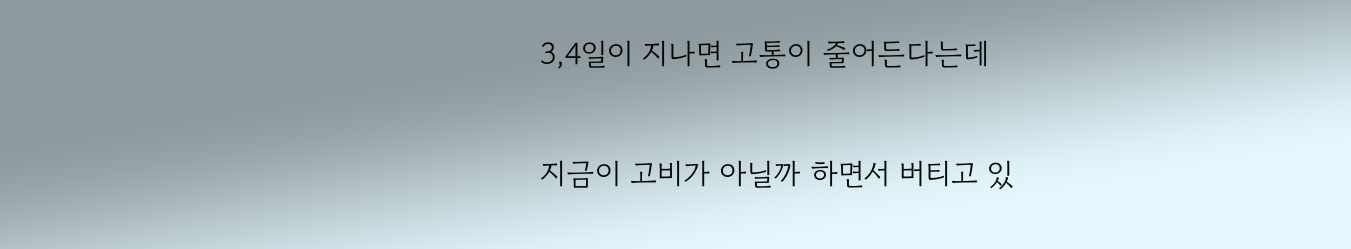3,4일이 지나면 고통이 줄어든다는데

지금이 고비가 아닐까 하면서 버티고 있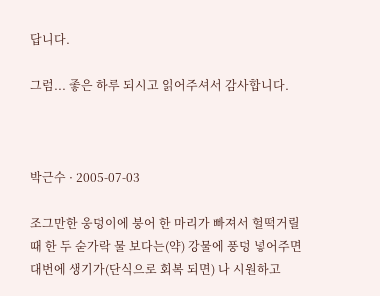답니다.

그럼... 좋은 하루 되시고 읽어주셔서 감사합니다.



박근수 · 2005-07-03

조그만한 웅덩이에 붕어 한 마리가 빠져서 헐떡거릴
때 한 두 숟가락 물 보다는(약) 강물에 풍덩 넣어주면
대번에 생기가(단식으로 회복 되면) 나 시원하고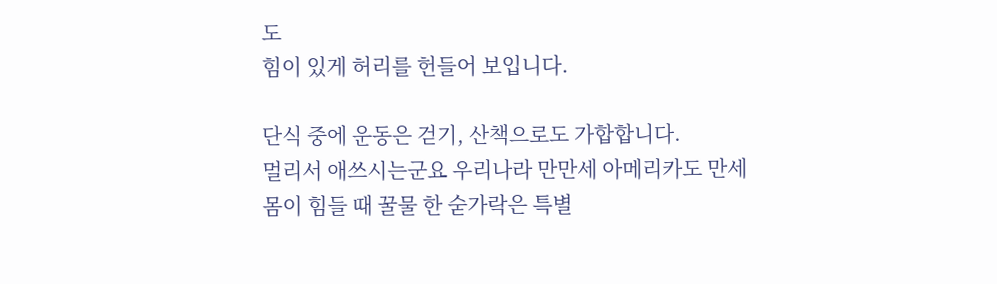도
힘이 있게 허리를 헌들어 보입니다.

단식 중에 운동은 걷기, 산책으로도 가합합니다.
멀리서 애쓰시는군요 우리나라 만만세 아메리카도 만세
몸이 힘들 때 꿀물 한 숟가락은 특별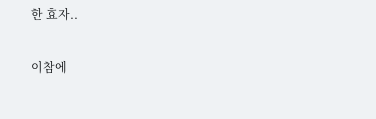한 효자..

이참에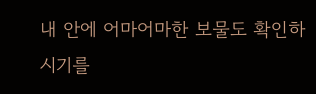내 안에 어마어마한 보물도 확인하시기를